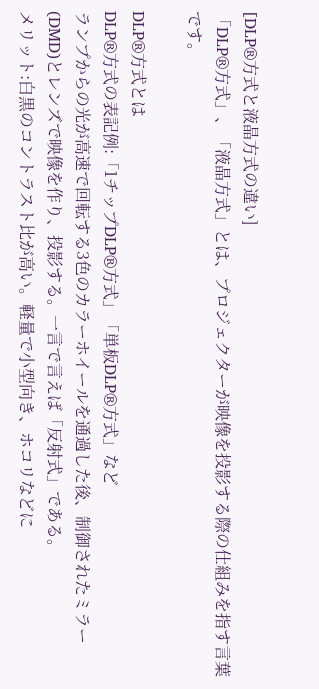[DLP®方式と液晶方式の違い]
「DLP®方式」、「液晶方式」とは、プロジェクターが映像を投影する際の仕組みを指す言葉です。

DLP®方式とは
DLP®方式の表記例:「1チップDLP®方式」「単板DLP®方式」など
ランプからの光が高速で回転する3色のカラーホイールを通過した後、制御されたミラー(DMD)とレンズで映像を作り、投影する。一言で言えば「反射式」である。
メリット:白黒のコントラスト比が高い。軽量で小型向き、ホコリなどに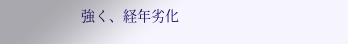強く、経年劣化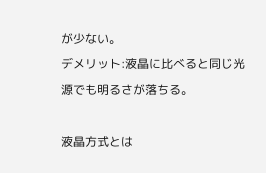が少ない。
デメリット:液晶に比べると同じ光源でも明るさが落ちる。

液晶方式とは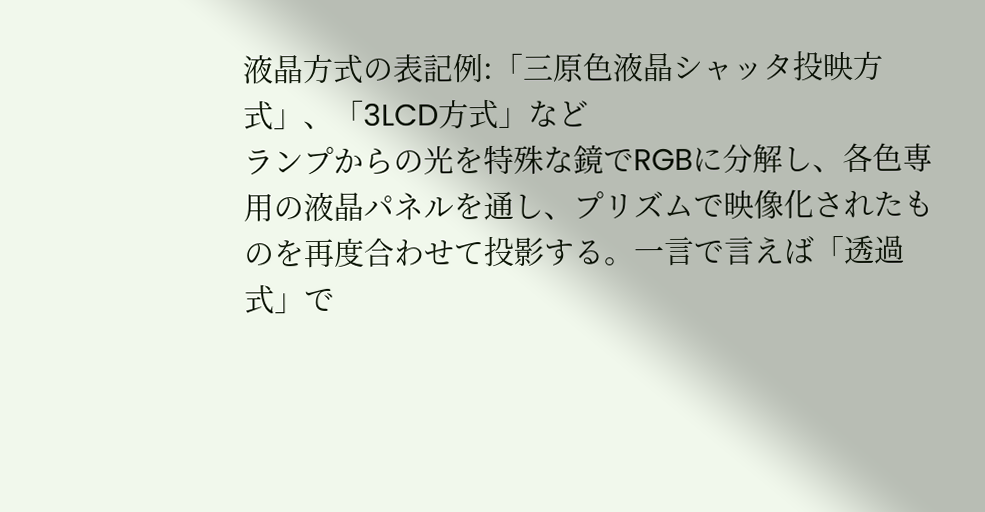液晶方式の表記例:「三原色液晶シャッタ投映方式」、「3LCD方式」など
ランプからの光を特殊な鏡でRGBに分解し、各色専用の液晶パネルを通し、プリズムで映像化されたものを再度合わせて投影する。一言で言えば「透過式」で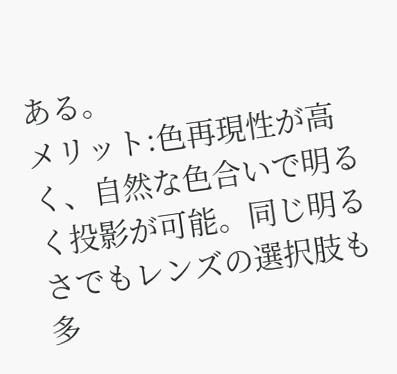ある。
メリット:色再現性が高く、自然な色合いで明るく投影が可能。同じ明るさでもレンズの選択肢も多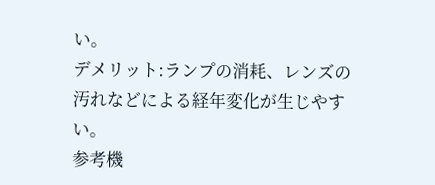い。
デメリット:ランプの消耗、レンズの汚れなどによる経年変化が生じやすい。
参考機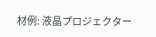材例: 液晶プロジェクター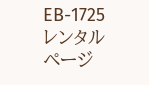EB-1725 レンタルページ